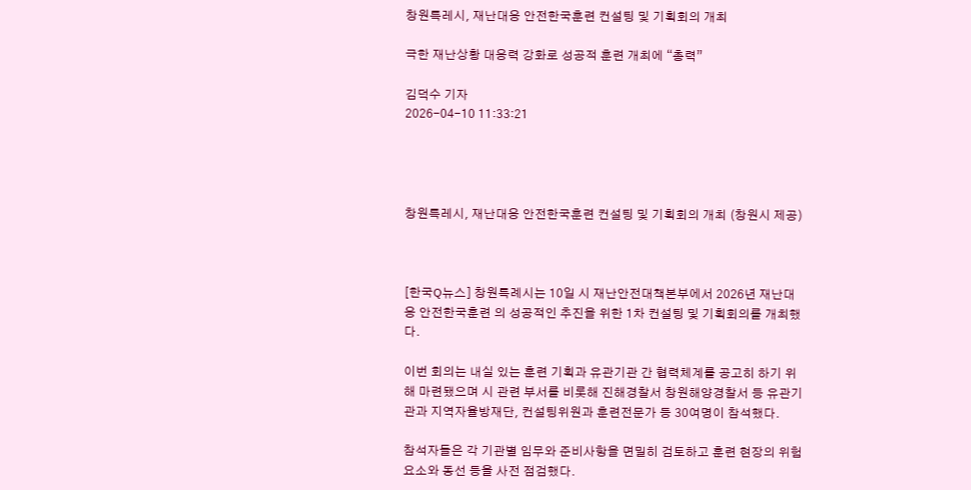창원특레시, 재난대응 안전한국훈련 컨설팅 및 기획회의 개최

극한 재난상황 대응력 강화로 성공적 훈련 개최에 “총력”

김덕수 기자
2026-04-10 11:33:21




창원특레시, 재난대응 안전한국훈련 컨설팅 및 기획회의 개최 (창원시 제공)



[한국Q뉴스] 창원특례시는 10일 시 재난안전대책본부에서 2026년 재난대응 안전한국훈련 의 성공적인 추진을 위한 1차 컨설팅 및 기획회의를 개최했다.

이번 회의는 내실 있는 훈련 기획과 유관기관 간 협력체계를 공고히 하기 위해 마련됐으며 시 관련 부서를 비롯해 진해경찰서 창원해양경찰서 등 유관기관과 지역자율방재단, 컨설팅위원과 훈련전문가 등 30여명이 참석했다.

참석자들은 각 기관별 임무와 준비사항을 면밀히 검토하고 훈련 현장의 위험 요소와 동선 등을 사전 점검했다.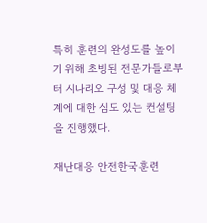특히 훈련의 완성도를 높이기 위해 초빙된 전문가들로부터 시나리오 구성 및 대응 체계에 대한 심도 있는 컨설팅을 진행했다.

재난대응 안전한국훈련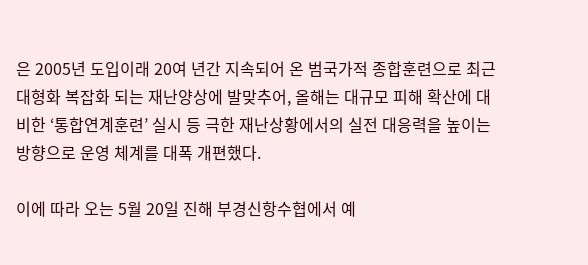은 2005년 도입이래 20여 년간 지속되어 온 범국가적 종합훈련으로 최근 대형화 복잡화 되는 재난양상에 발맞추어, 올해는 대규모 피해 확산에 대비한 ‘통합연계훈련’ 실시 등 극한 재난상황에서의 실전 대응력을 높이는 방향으로 운영 체계를 대폭 개편했다.

이에 따라 오는 5월 20일 진해 부경신항수협에서 예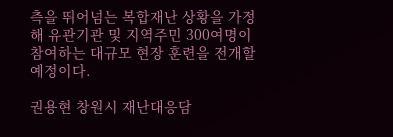측을 뛰어넘는 복합재난 상황을 가정해 유관기관 및 지역주민 300여명이 참여하는 대규모 현장 훈련을 전개할 예정이다.

권용현 창원시 재난대응담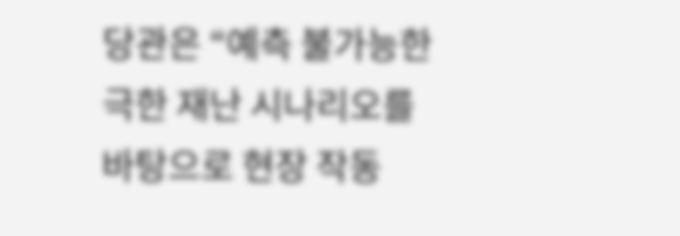당관은 “예측 불가능한 극한 재난 시나리오를 바탕으로 현장 작동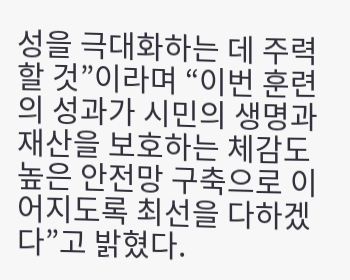성을 극대화하는 데 주력할 것”이라며 “이번 훈련의 성과가 시민의 생명과 재산을 보호하는 체감도 높은 안전망 구축으로 이어지도록 최선을 다하겠다”고 밝혔다.